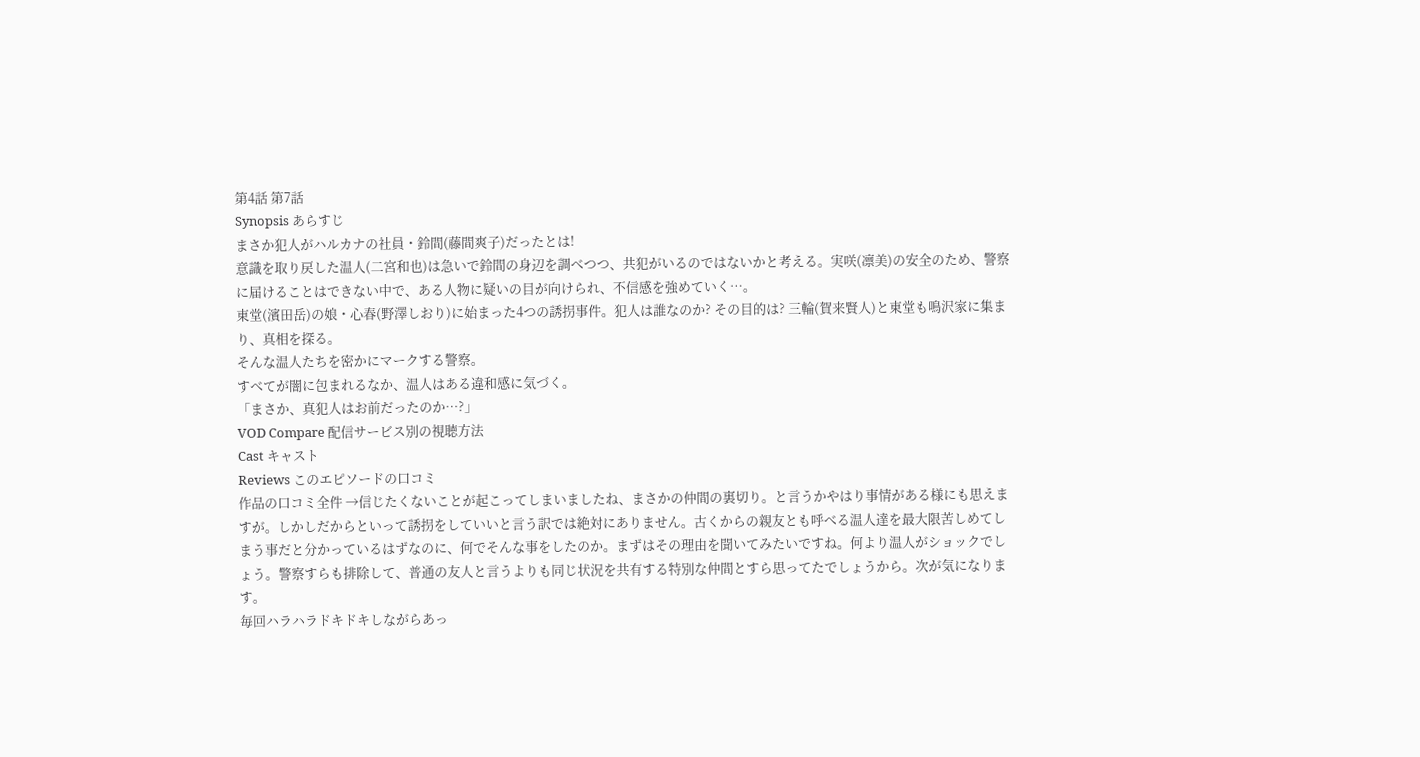第4話 第7話
Synopsis あらすじ
まさか犯人がハルカナの社員・鈴間(藤間爽子)だったとは!
意識を取り戻した温人(二宮和也)は急いで鈴間の身辺を調べつつ、共犯がいるのではないかと考える。実咲(凛美)の安全のため、警察に届けることはできない中で、ある人物に疑いの目が向けられ、不信感を強めていく…。
東堂(濱田岳)の娘・心春(野澤しおり)に始まった4つの誘拐事件。犯人は誰なのか? その目的は? 三輪(賀来賢人)と東堂も鳴沢家に集まり、真相を探る。
そんな温人たちを密かにマークする警察。
すべてが闇に包まれるなか、温人はある違和感に気づく。
「まさか、真犯人はお前だったのか…?」
VOD Compare 配信サービス別の視聴方法
Cast キャスト
Reviews このエピソードの口コミ
作品の口コミ全件 →信じたくないことが起こってしまいましたね、まさかの仲間の裏切り。と言うかやはり事情がある様にも思えますが。しかしだからといって誘拐をしていいと言う訳では絶対にありません。古くからの親友とも呼べる温人達を最大限苦しめてしまう事だと分かっているはずなのに、何でそんな事をしたのか。まずはその理由を聞いてみたいですね。何より温人がショックでしょう。警察すらも排除して、普通の友人と言うよりも同じ状況を共有する特別な仲間とすら思ってたでしょうから。次が気になります。
毎回ハラハラドキドキしながらあっ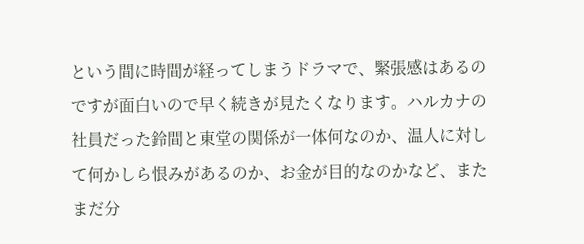という間に時間が経ってしまうドラマで、緊張感はあるのですが面白いので早く続きが見たくなります。ハルカナの社員だった鈴間と東堂の関係が一体何なのか、温人に対して何かしら恨みがあるのか、お金が目的なのかなど、またまだ分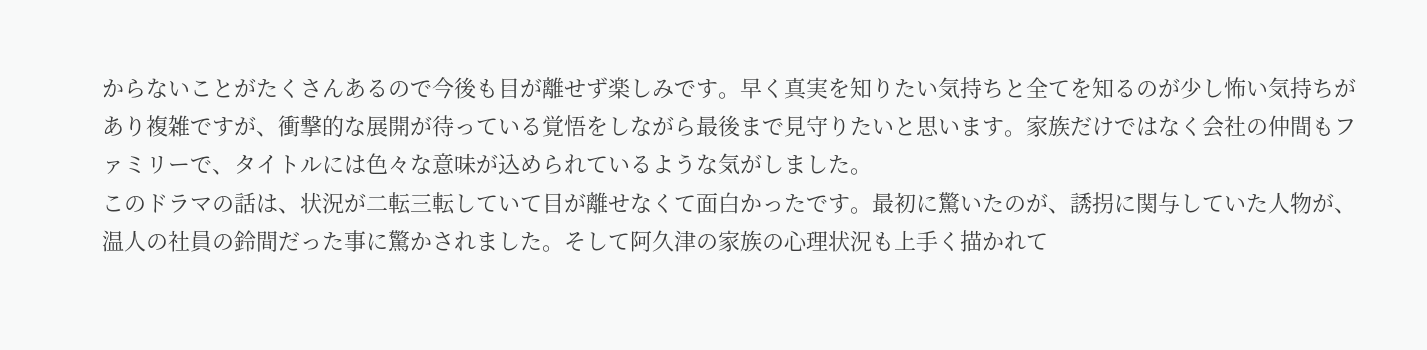からないことがたくさんあるので今後も目が離せず楽しみです。早く真実を知りたい気持ちと全てを知るのが少し怖い気持ちがあり複雑ですが、衝撃的な展開が待っている覚悟をしながら最後まで見守りたいと思います。家族だけではなく会社の仲間もファミリーで、タイトルには色々な意味が込められているような気がしました。
このドラマの話は、状況が二転三転していて目が離せなくて面白かったです。最初に驚いたのが、誘拐に関与していた人物が、温人の社員の鈴間だった事に驚かされました。そして阿久津の家族の心理状況も上手く描かれて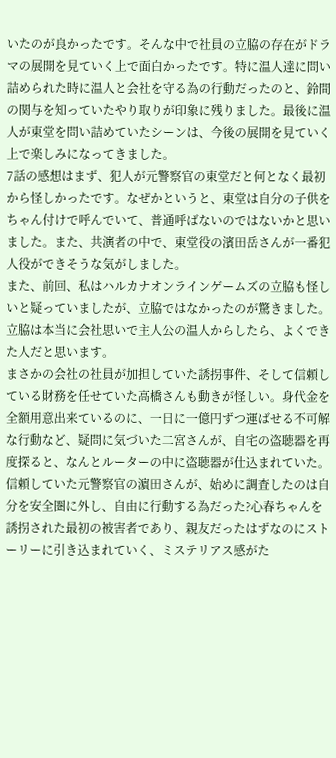いたのが良かったです。そんな中で社員の立脇の存在がドラマの展開を見ていく上で面白かったです。特に温人達に問い詰められた時に温人と会社を守る為の行動だったのと、鈴間の関与を知っていたやり取りが印象に残りました。最後に温人が東堂を問い詰めていたシーンは、今後の展開を見ていく上で楽しみになってきました。
7話の感想はまず、犯人が元警察官の東堂だと何となく最初から怪しかったです。なぜかというと、東堂は自分の子供をちゃん付けで呼んでいて、普通呼ばないのではないかと思いました。また、共演者の中で、東堂役の濱田岳さんが一番犯人役ができそうな気がしました。
また、前回、私はハルカナオンラインゲームズの立脇も怪しいと疑っていましたが、立脇ではなかったのが驚きました。立脇は本当に会社思いで主人公の温人からしたら、よくできた人だと思います。
まさかの会社の社員が加担していた誘拐事件、そして信頼している財務を任せていた高橋さんも動きが怪しい。身代金を全額用意出来ているのに、一日に一億円ずつ運ばせる不可解な行動など、疑問に気づいた二宮さんが、自宅の盗聴器を再度探ると、なんとルーターの中に盗聴器が仕込まれていた。信頼していた元警察官の濵田さんが、始めに調査したのは自分を安全圏に外し、自由に行動する為だった?心春ちゃんを誘拐された最初の被害者であり、親友だったはずなのにストーリーに引き込まれていく、ミステリアス感がた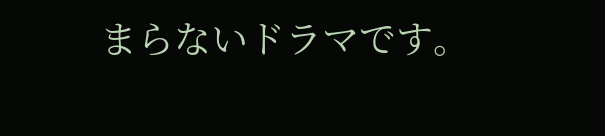まらないドラマです。